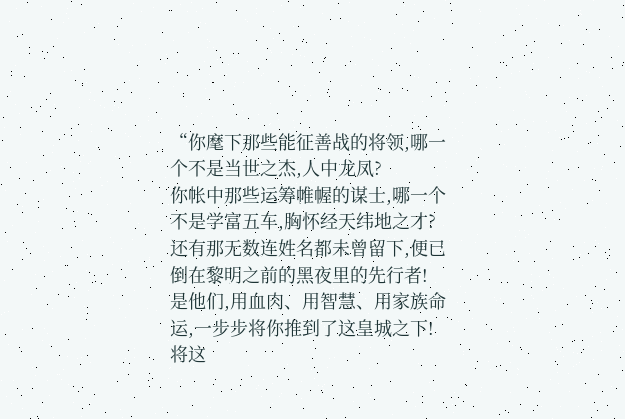“你麾下那些能征善战的将领,哪一个不是当世之杰,人中龙凤?
你帐中那些运筹帷幄的谋士,哪一个不是学富五车,胸怀经天纬地之才?
还有那无数连姓名都未曾留下,便已倒在黎明之前的黑夜里的先行者!
是他们,用血肉、用智慧、用家族命运,一步步将你推到了这皇城之下!
将这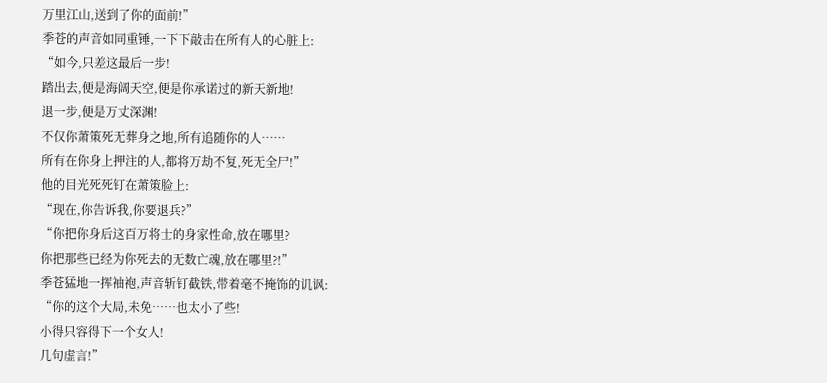万里江山,送到了你的面前!”
季苍的声音如同重锤,一下下敲击在所有人的心脏上:
“如今,只差这最后一步!
踏出去,便是海阔天空,便是你承诺过的新天新地!
退一步,便是万丈深渊!
不仅你萧策死无葬身之地,所有追随你的人……
所有在你身上押注的人,都将万劫不复,死无全尸!”
他的目光死死钉在萧策脸上:
“现在,你告诉我,你要退兵?”
“你把你身后这百万将士的身家性命,放在哪里?
你把那些已经为你死去的无数亡魂,放在哪里?!”
季苍猛地一挥袖袍,声音斩钉截铁,带着毫不掩饰的讥讽:
“你的这个大局,未免……也太小了些!
小得只容得下一个女人!
几句虚言!”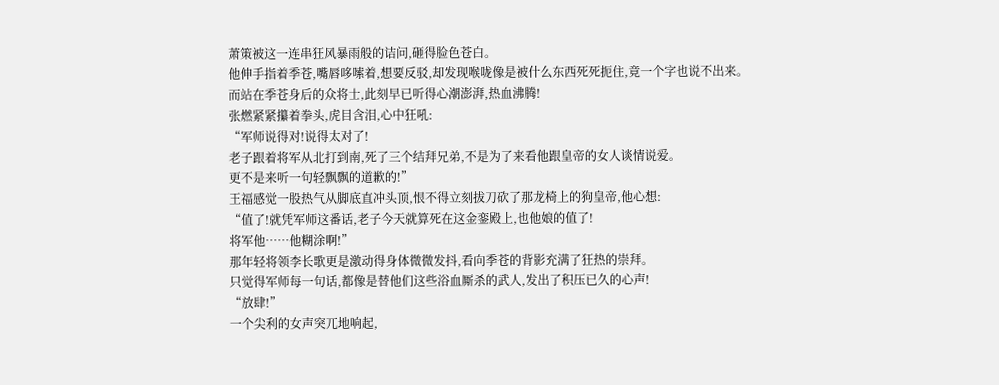萧策被这一连串狂风暴雨般的诘问,砸得脸色苍白。
他伸手指着季苍,嘴唇哆嗦着,想要反驳,却发现喉咙像是被什么东西死死扼住,竟一个字也说不出来。
而站在季苍身后的众将士,此刻早已听得心潮澎湃,热血沸腾!
张燃紧紧攥着拳头,虎目含泪,心中狂吼:
“军师说得对!说得太对了!
老子跟着将军从北打到南,死了三个结拜兄弟,不是为了来看他跟皇帝的女人谈情说爱。
更不是来听一句轻飘飘的道歉的!”
王福感觉一股热气从脚底直冲头顶,恨不得立刻拔刀砍了那龙椅上的狗皇帝,他心想:
“值了!就凭军师这番话,老子今天就算死在这金銮殿上,也他娘的值了!
将军他……他糊涂啊!”
那年轻将领李长歌更是激动得身体微微发抖,看向季苍的背影充满了狂热的崇拜。
只觉得军师每一句话,都像是替他们这些浴血厮杀的武人,发出了积压已久的心声!
“放肆!”
一个尖利的女声突兀地响起,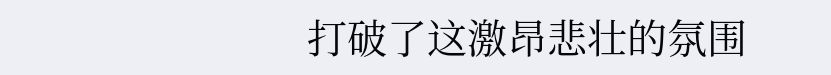打破了这激昂悲壮的氛围